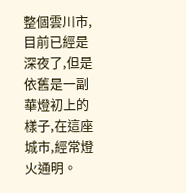整個雲川市,目前已經是深夜了,但是依舊是一副華燈初上的樣子,在這座城市,經常燈火通明。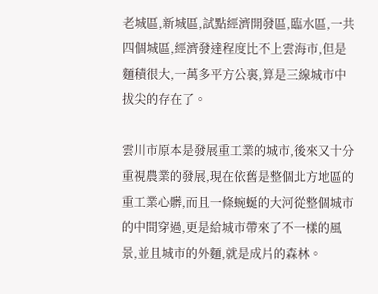老城區,新城區,試點經濟開發區,臨水區,一共四個城區,經濟發達程度比不上雲海市,但是麵積很大,一萬多平方公裏,算是三線城市中拔尖的存在了。

雲川市原本是發展重工業的城市,後來又十分重視農業的發展,現在依舊是整個北方地區的重工業心髒,而且一條蜿蜒的大河從整個城市的中間穿過,更是給城市帶來了不一樣的風景,並且城市的外麵,就是成片的森林。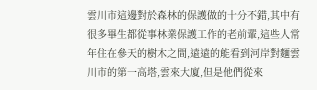雲川市這邊對於森林的保護做的十分不錯,其中有很多畢生都從事林業保護工作的老前輩,這些人常年住在參天的樹木之間,遠遠的能看到河岸對麵雲川市的第一高塔,雲來大廈,但是他們從來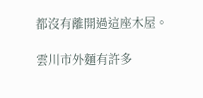都沒有離開過這座木屋。

雲川市外麵有許多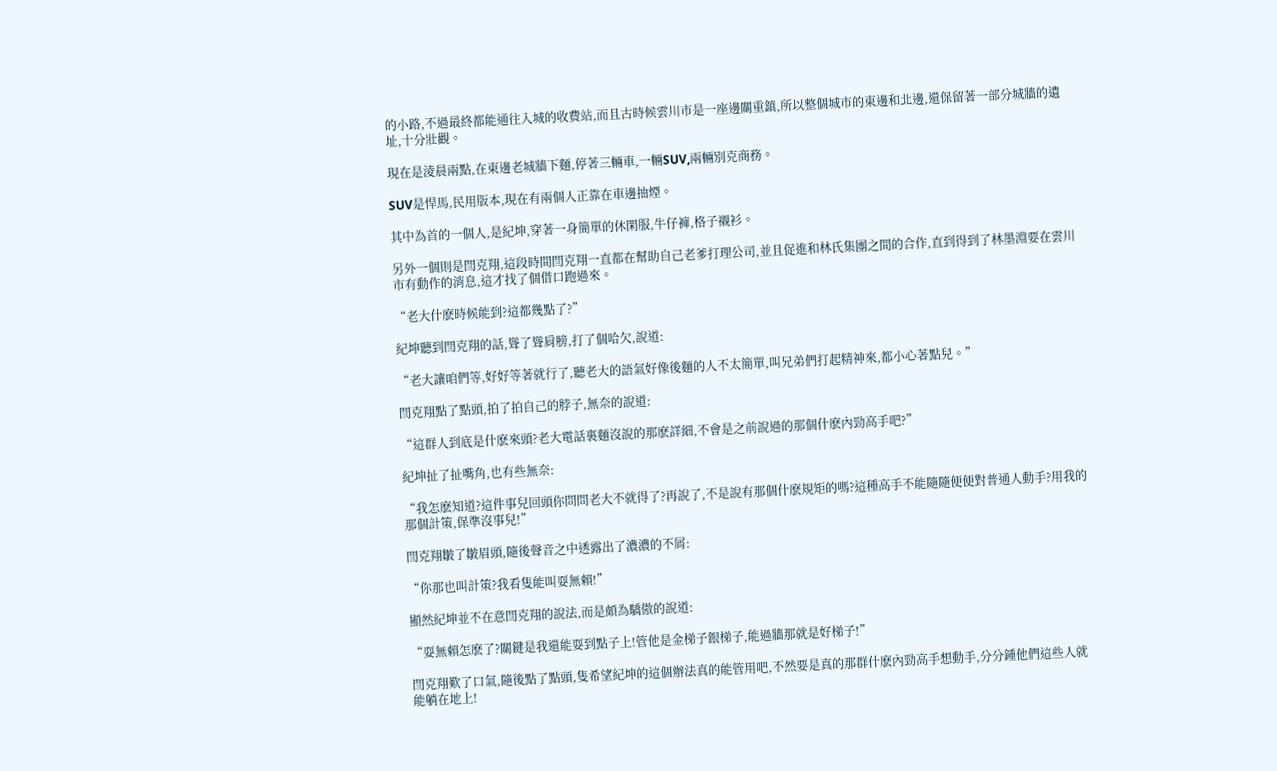的小路,不過最終都能通往入城的收費站,而且古時候雲川市是一座邊關重鎮,所以整個城市的東邊和北邊,還保留著一部分城牆的遺址,十分壯觀。

現在是淩晨兩點,在東邊老城牆下麵,停著三輛車,一輛SUV,兩輛別克商務。

SUV是悍馬,民用版本,現在有兩個人正靠在車邊抽煙。

其中為首的一個人,是紀坤,穿著一身簡單的休閑服,牛仔褲,格子襯衫。

另外一個則是閆克翔,這段時間閆克翔一直都在幫助自己老爹打理公司,並且促進和林氏集團之間的合作,直到得到了林墨淵要在雲川市有動作的消息,這才找了個借口跑過來。

“老大什麽時候能到?這都幾點了?”

紀坤聽到閆克翔的話,聳了聳肩膀,打了個哈欠,說道:

“老大讓咱們等,好好等著就行了,聽老大的語氣好像後麵的人不太簡單,叫兄弟們打起精神來,都小心著點兒。”

閆克翔點了點頭,拍了拍自己的脖子,無奈的說道:

“這群人到底是什麽來頭?老大電話裏麵沒說的那麽詳細,不會是之前說過的那個什麽內勁高手吧?”

紀坤扯了扯嘴角,也有些無奈:

“我怎麽知道?這件事兒回頭你問問老大不就得了?再說了,不是說有那個什麽規矩的嗎?這種高手不能隨隨便便對普通人動手?用我的那個計策,保準沒事兒!”

閆克翔皺了皺眉頭,隨後聲音之中透露出了濃濃的不屑:

“你那也叫計策?我看隻能叫耍無賴!”

顯然紀坤並不在意閆克翔的說法,而是頗為驕傲的說道:

“耍無賴怎麽了?關鍵是我還能耍到點子上!管他是金梯子銀梯子,能過牆那就是好梯子!”

閆克翔歎了口氣,隨後點了點頭,隻希望紀坤的這個辦法真的能管用吧,不然要是真的那群什麽內勁高手想動手,分分鍾他們這些人就能躺在地上!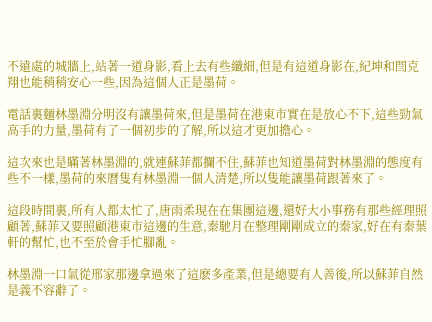不遠處的城牆上,站著一道身影,看上去有些纖細,但是有這道身影在,紀坤和閆克翔也能稍稍安心一些,因為這個人正是墨荷。

電話裏麵林墨淵分明沒有讓墨荷來,但是墨荷在港東市實在是放心不下,這些勁氣高手的力量,墨荷有了一個初步的了解,所以這才更加擔心。

這次來也是瞞著林墨淵的,就連蘇菲都攔不住,蘇菲也知道墨荷對林墨淵的態度有些不一樣,墨荷的來曆隻有林墨淵一個人清楚,所以隻能讓墨荷跟著來了。

這段時間裏,所有人都太忙了,唐雨柔現在在集團這邊,還好大小事務有那些經理照顧著,蘇菲又要照顧港東市這邊的生意,秦馳月在整理剛剛成立的秦家,好在有秦葉軒的幫忙,也不至於會手忙腳亂。

林墨淵一口氣從邢家那邊拿過來了這麽多產業,但是總要有人善後,所以蘇菲自然是義不容辭了。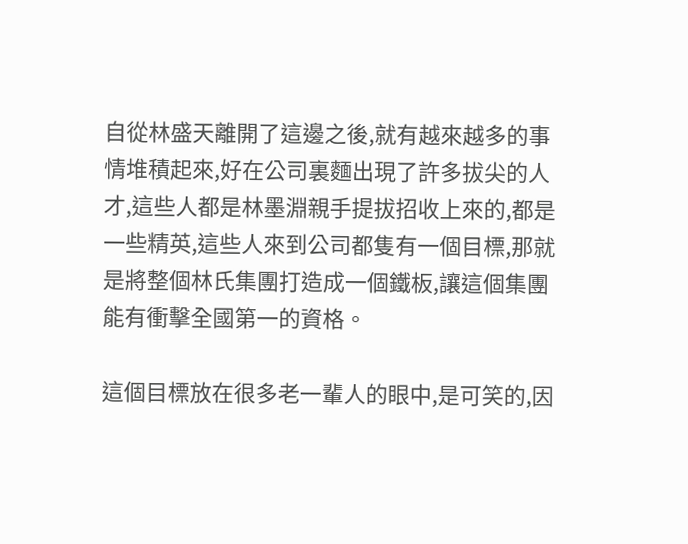自從林盛天離開了這邊之後,就有越來越多的事情堆積起來,好在公司裏麵出現了許多拔尖的人才,這些人都是林墨淵親手提拔招收上來的,都是一些精英,這些人來到公司都隻有一個目標,那就是將整個林氏集團打造成一個鐵板,讓這個集團能有衝擊全國第一的資格。

這個目標放在很多老一輩人的眼中,是可笑的,因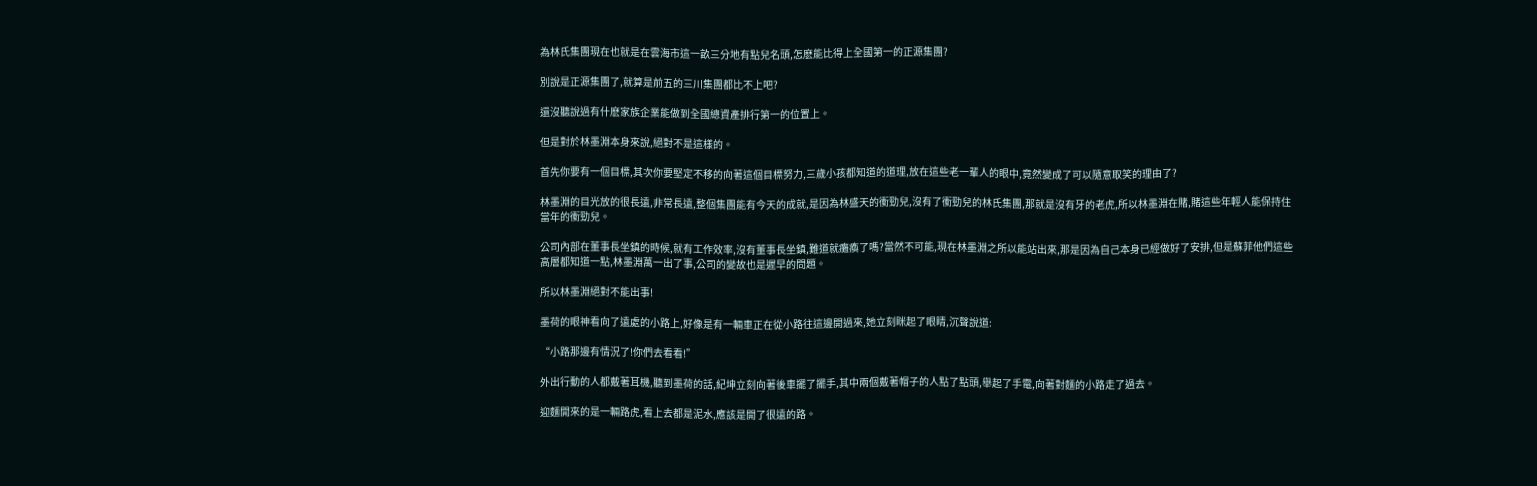為林氏集團現在也就是在雲海市這一畝三分地有點兒名頭,怎麽能比得上全國第一的正源集團?

別說是正源集團了,就算是前五的三川集團都比不上吧?

還沒聽說過有什麽家族企業能做到全國總資產排行第一的位置上。

但是對於林墨淵本身來說,絕對不是這樣的。

首先你要有一個目標,其次你要堅定不移的向著這個目標努力,三歲小孩都知道的道理,放在這些老一輩人的眼中,竟然變成了可以隨意取笑的理由了?

林墨淵的目光放的很長遠,非常長遠,整個集團能有今天的成就,是因為林盛天的衝勁兒,沒有了衝勁兒的林氏集團,那就是沒有牙的老虎,所以林墨淵在賭,賭這些年輕人能保持住當年的衝勁兒。

公司內部在董事長坐鎮的時候,就有工作效率,沒有董事長坐鎮,難道就癱瘓了嗎?當然不可能,現在林墨淵之所以能站出來,那是因為自己本身已經做好了安排,但是蘇菲他們這些高層都知道一點,林墨淵萬一出了事,公司的變故也是遲早的問題。

所以林墨淵絕對不能出事!

墨荷的眼神看向了遠處的小路上,好像是有一輛車正在從小路往這邊開過來,她立刻眯起了眼睛,沉聲說道:

“小路那邊有情況了!你們去看看!”

外出行動的人都戴著耳機,聽到墨荷的話,紀坤立刻向著後車擺了擺手,其中兩個戴著帽子的人點了點頭,舉起了手電,向著對麵的小路走了過去。

迎麵開來的是一輛路虎,看上去都是泥水,應該是開了很遠的路。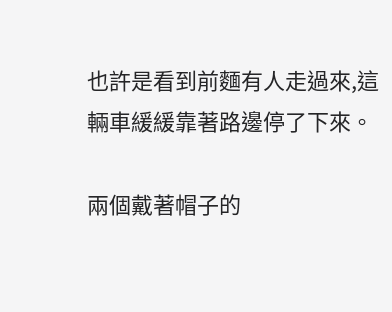也許是看到前麵有人走過來,這輛車緩緩靠著路邊停了下來。

兩個戴著帽子的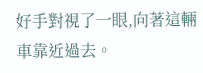好手對視了一眼,向著這輛車靠近過去。